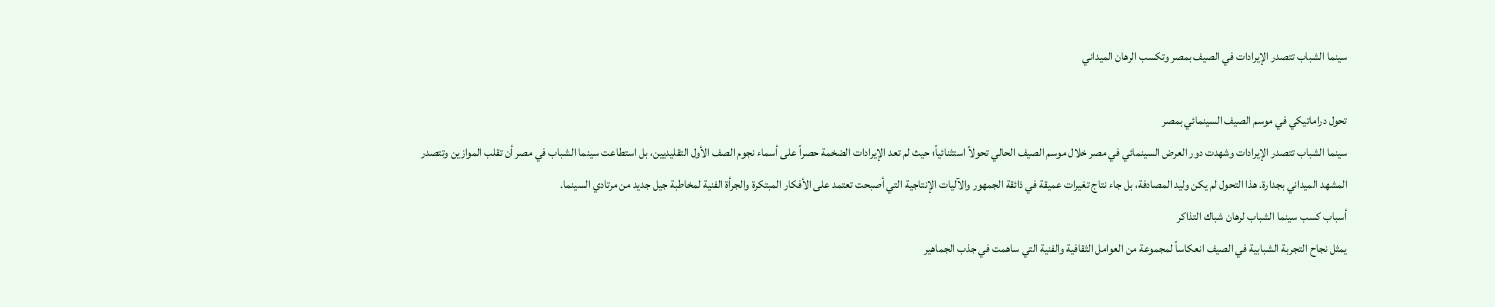سينما الشباب تتصدر الإيرادات في الصيف بمصر وتكسب الرهان الميداني

تحول دراماتيكي في موسم الصيف السينمائي بمصر
سينما الشباب تتصدر الإيرادات وشهدت دور العرض السينمائي في مصر خلال موسم الصيف الحالي تحولاً استثنائياً؛ حيث لم تعد الإيرادات الضخمة حصراً على أسماء نجوم الصف الأول التقليديين، بل استطاعت سينما الشباب في مصر أن تقلب الموازين وتتصدر المشهد الميداني بجدارة. هذا التحول لم يكن وليد المصادفة، بل جاء نتاج تغيرات عميقة في ذائقة الجمهور والآليات الإنتاجية التي أصبحت تعتمد على الأفكار المبتكرة والجرأة الفنية لمخاطبة جيل جديد من مرتادي السينما.
أسباب كسب سينما الشباب لرهان شباك التذاكر
يمثل نجاح التجربة الشبابية في الصيف انعكاساً لمجموعة من العوامل الثقافية والفنية التي ساهمت في جذب الجماهير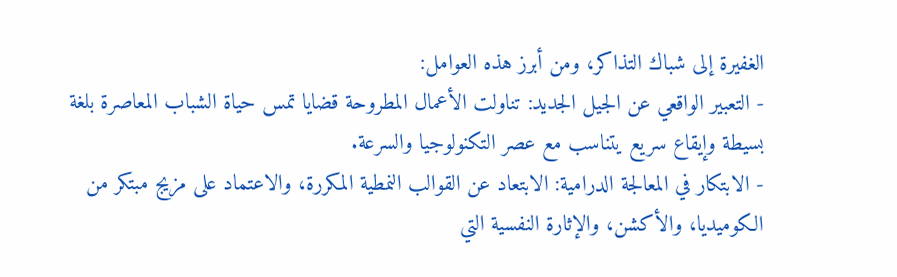الغفيرة إلى شباك التذاكر، ومن أبرز هذه العوامل:
- التعبير الواقعي عن الجيل الجديد: تناولت الأعمال المطروحة قضايا تمس حياة الشباب المعاصرة بلغة بسيطة وإيقاع سريع يتناسب مع عصر التكنولوجيا والسرعة.
- الابتكار في المعالجة الدرامية: الابتعاد عن القوالب النمطية المكررة، والاعتماد على مزيج مبتكر من الكوميديا، والأكشن، والإثارة النفسية التي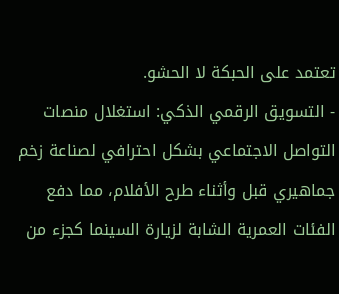تعتمد على الحبكة لا الحشو.
- التسويق الرقمي الذكي: استغلال منصات التواصل الاجتماعي بشكل احترافي لصناعة زخم جماهيري قبل وأثناء طرح الأفلام، مما دفع الفئات العمرية الشابة لزيارة السينما كجزء من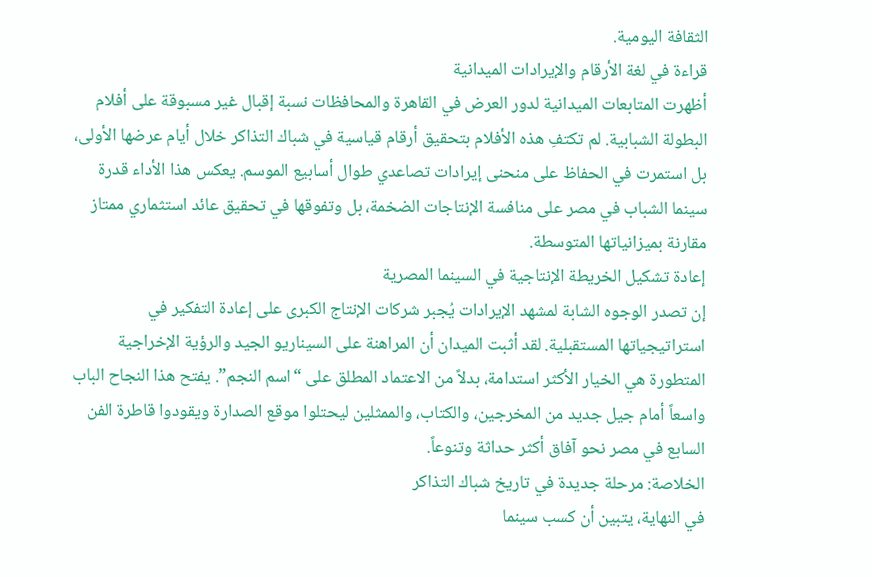الثقافة اليومية.
قراءة في لغة الأرقام والإيرادات الميدانية
أظهرت المتابعات الميدانية لدور العرض في القاهرة والمحافظات نسبة إقبال غير مسبوقة على أفلام البطولة الشبابية. لم تكتفِ هذه الأفلام بتحقيق أرقام قياسية في شباك التذاكر خلال أيام عرضها الأولى، بل استمرت في الحفاظ على منحنى إيرادات تصاعدي طوال أسابيع الموسم. يعكس هذا الأداء قدرة سينما الشباب في مصر على منافسة الإنتاجات الضخمة، بل وتفوقها في تحقيق عائد استثماري ممتاز مقارنة بميزانياتها المتوسطة.
إعادة تشكيل الخريطة الإنتاجية في السينما المصرية
إن تصدر الوجوه الشابة لمشهد الإيرادات يُجبر شركات الإنتاج الكبرى على إعادة التفكير في استراتيجياتها المستقبلية. لقد أثبت الميدان أن المراهنة على السيناريو الجيد والرؤية الإخراجية المتطورة هي الخيار الأكثر استدامة، بدلاً من الاعتماد المطلق على “اسم النجم”. يفتح هذا النجاح الباب واسعاً أمام جيل جديد من المخرجين، والكتاب، والممثلين ليحتلوا موقع الصدارة ويقودوا قاطرة الفن السابع في مصر نحو آفاق أكثر حداثة وتنوعاً.
الخلاصة: مرحلة جديدة في تاريخ شباك التذاكر
في النهاية، يتبين أن كسب سينما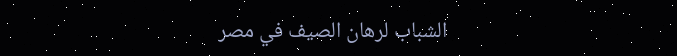الشباب لرهان الصيف في مصر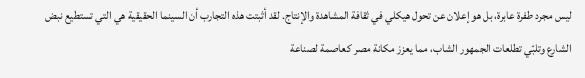ليس مجرد طفرة عابرة، بل هو إعلان عن تحول هيكلي في ثقافة المشاهدة والإنتاج. لقد أثبتت هذه التجارب أن السينما الحقيقية هي التي تستطيع نبض الشارع وتلبّي تطلعات الجمهور الشاب، مما يعزز مكانة مصر كعاصمة لصناعة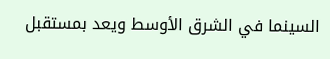السينما في الشرق الأوسط ويعد بمستقبل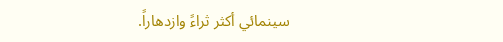سينمائي أكثر ثراءً وازدهاراً.